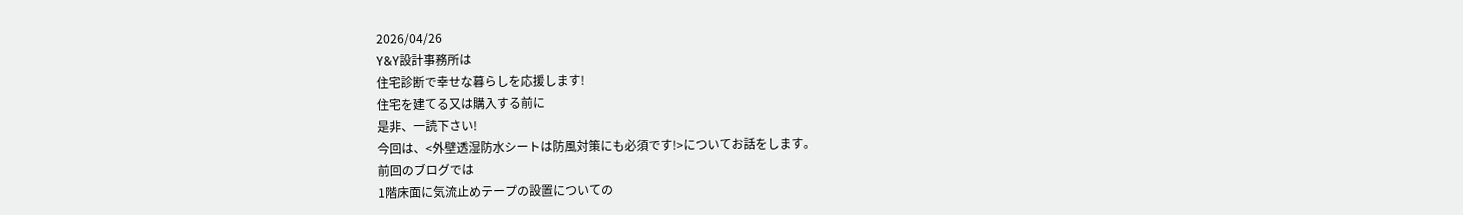2026/04/26
Y&Y設計事務所は
住宅診断で幸せな暮らしを応援します!
住宅を建てる又は購入する前に
是非、一読下さい!
今回は、<外壁透湿防水シートは防風対策にも必須です!>についてお話をします。
前回のブログでは
1階床面に気流止めテープの設置についての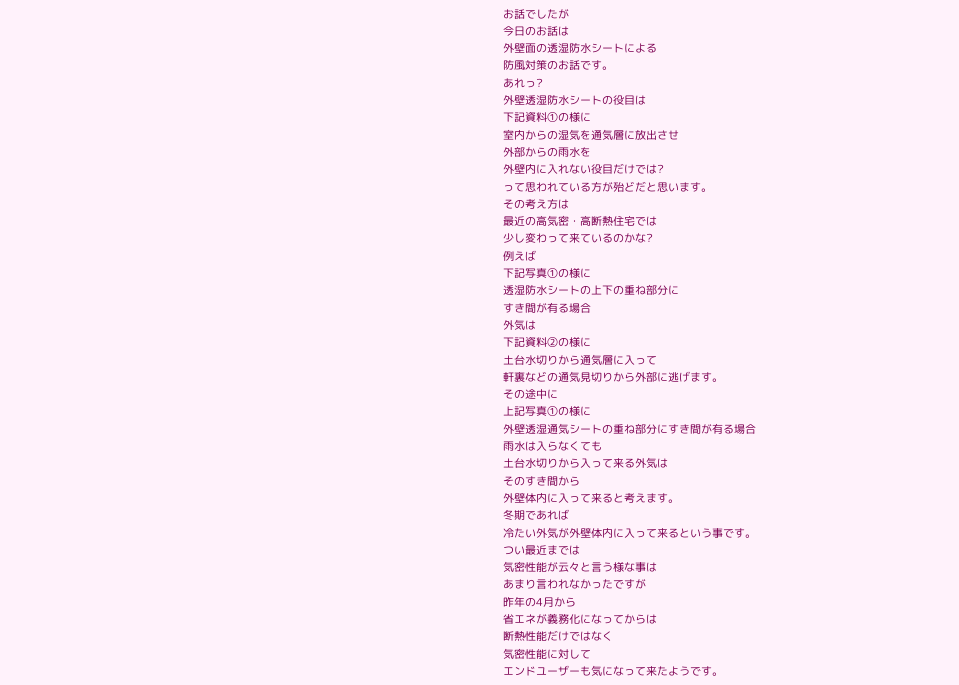お話でしたが
今日のお話は
外壁面の透湿防水シートによる
防風対策のお話です。
あれっ?
外壁透湿防水シートの役目は
下記資料①の様に
室内からの湿気を通気層に放出させ
外部からの雨水を
外壁内に入れない役目だけでは?
って思われている方が殆どだと思います。
その考え方は
最近の高気密・高断熱住宅では
少し変わって来ているのかな?
例えば
下記写真①の様に
透湿防水シートの上下の重ね部分に
すき間が有る場合
外気は
下記資料②の様に
土台水切りから通気層に入って
軒裏などの通気見切りから外部に逃げます。
その途中に
上記写真①の様に
外壁透湿通気シートの重ね部分にすき間が有る場合
雨水は入らなくても
土台水切りから入って来る外気は
そのすき間から
外壁体内に入って来ると考えます。
冬期であれば
冷たい外気が外壁体内に入って来るという事です。
つい最近までは
気密性能が云々と言う様な事は
あまり言われなかったですが
昨年の4月から
省エネが義務化になってからは
断熱性能だけではなく
気密性能に対して
エンドユーザーも気になって来たようです。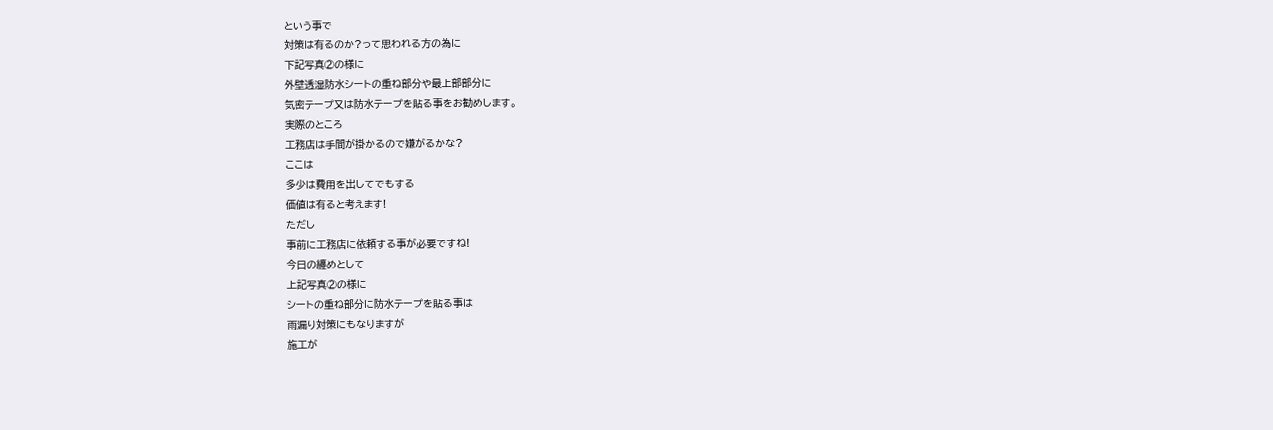という事で
対策は有るのか?って思われる方の為に
下記写真②の様に
外壁透湿防水シートの重ね部分や最上部部分に
気密テープ又は防水テープを貼る事をお勧めします。
実際のところ
工務店は手間が掛かるので嫌がるかな?
ここは
多少は費用を出してでもする
価値は有ると考えます!
ただし
事前に工務店に依頼する事が必要ですね!
今日の纏めとして
上記写真②の様に
シートの重ね部分に防水テープを貼る事は
雨漏り対策にもなりますが
施工が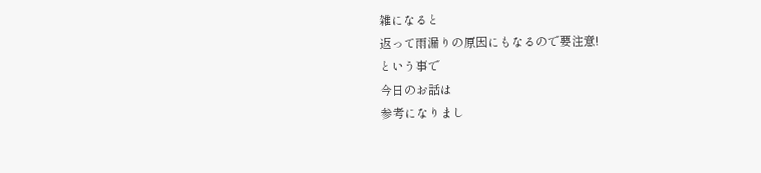雑になると
返って雨漏りの原因にもなるので要注意!
という事で
今日のお話は
参考になりまし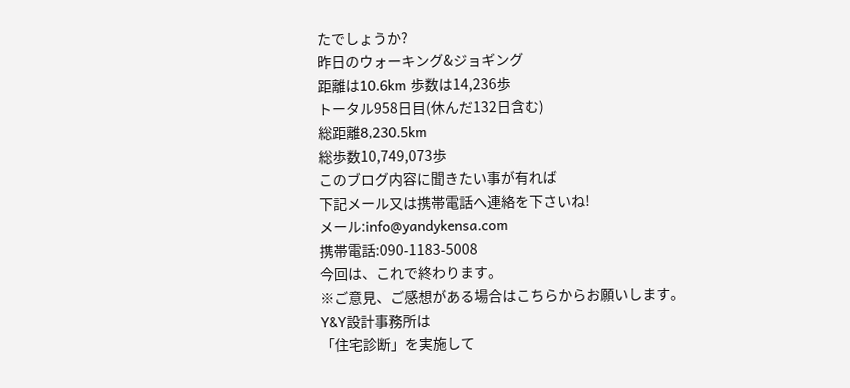たでしょうか?
昨日のウォーキング&ジョギング
距離は10.6km 歩数は14,236歩
トータル958日目(休んだ132日含む)
総距離8,230.5km
総歩数10,749,073歩
このブログ内容に聞きたい事が有れば
下記メール又は携帯電話へ連絡を下さいね!
メール:info@yandykensa.com
携帯電話:090-1183-5008
今回は、これで終わります。
※ご意見、ご感想がある場合はこちらからお願いします。
Y&Y設計事務所は
「住宅診断」を実施して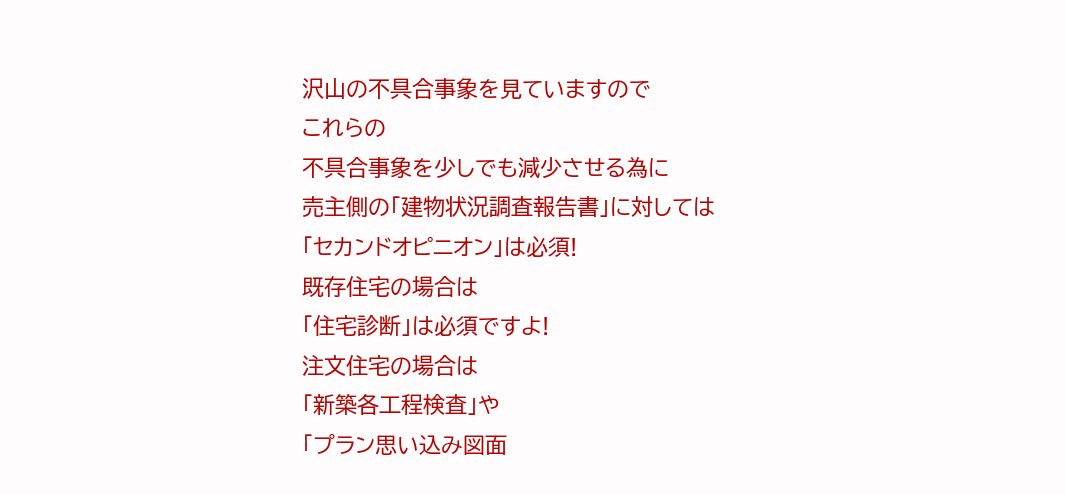沢山の不具合事象を見ていますので
これらの
不具合事象を少しでも減少させる為に
売主側の「建物状況調査報告書」に対しては
「セカンドオピニオン」は必須!
既存住宅の場合は
「住宅診断」は必須ですよ!
注文住宅の場合は
「新築各工程検査」や
「プラン思い込み図面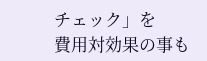チェック」を
費用対効果の事も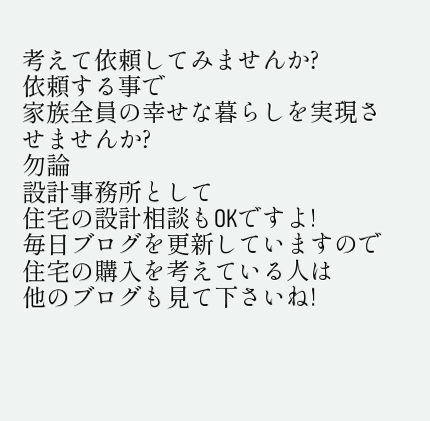考えて依頼してみませんか?
依頼する事で
家族全員の幸せな暮らしを実現させませんか?
勿論
設計事務所として
住宅の設計相談もOKですよ!
毎日ブログを更新していますので
住宅の購入を考えている人は
他のブログも見て下さいね!